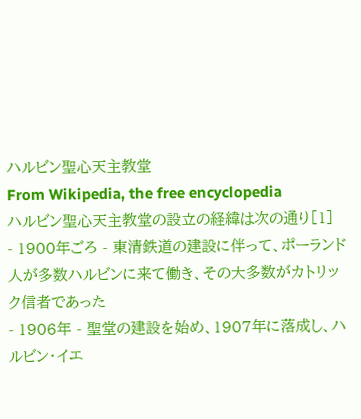ハルビン聖心天主教堂
From Wikipedia, the free encyclopedia
ハルビン聖心天主教堂の設立の経緯は次の通り[1]
- 1900年ごろ - 東清鉄道の建設に伴って、ポーランド人が多数ハルビンに来て働き、その大多数がカトリック信者であった
- 1906年 - 聖堂の建設を始め、1907年に落成し、ハルビン・イエ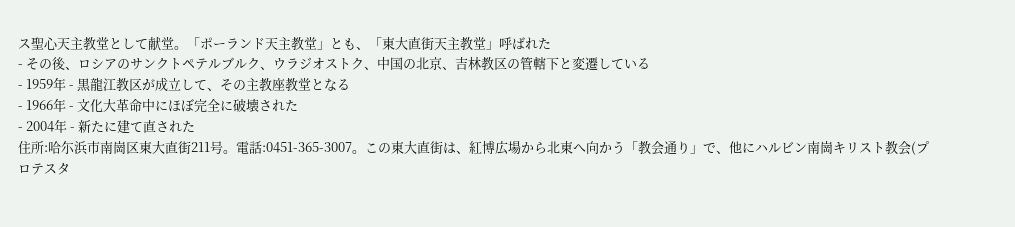ス聖心天主教堂として献堂。「ポーランド天主教堂」とも、「東大直街天主教堂」呼ばれた
- その後、ロシアのサンクトペテルブルク、ウラジオストク、中国の北京、吉林教区の管轄下と変遷している
- 1959年 - 黒龍江教区が成立して、その主教座教堂となる
- 1966年 - 文化大革命中にほぼ完全に破壊された
- 2004年 - 新たに建て直された
住所:哈尓浜市南崗区東大直街211号。電話:0451-365-3007。この東大直街は、紅博広場から北東へ向かう「教会通り」で、他にハルビン南崗キリスト教会(プロテスタ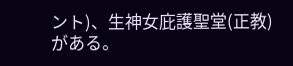ント)、生神女庇護聖堂(正教)がある。